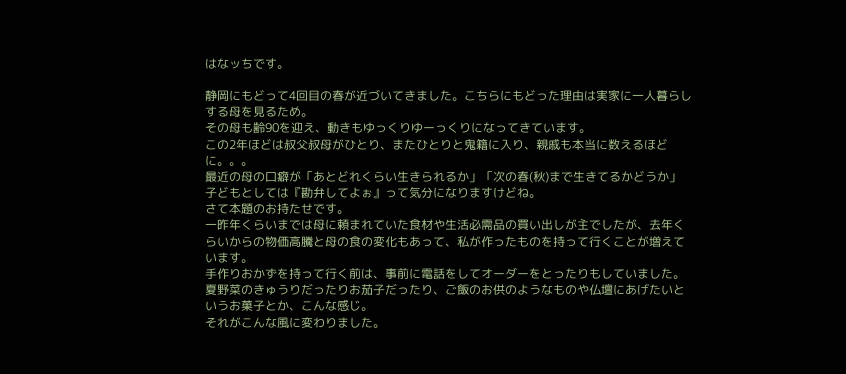はなッちです。

静岡にもどって4回目の春が近づいてきました。こちらにもどった理由は実家に一人暮らしする母を見るため。
その母も齢90を迎え、動きもゆっくりゆーっくりになってきています。
この2年ほどは叔父叔母がひとり、またひとりと鬼籍に入り、親戚も本当に数えるほどに。。。
最近の母の口癖が「あとどれくらい生きられるか」「次の春(秋)まで生きてるかどうか」
子どもとしては『勘弁してよぉ』って気分になりますけどね。
さて本題のお持たせです。
一昨年くらいまでは母に頼まれていた食材や生活必需品の買い出しが主でしたが、去年くらいからの物価高騰と母の食の変化もあって、私が作ったものを持って行くことが増えています。
手作りおかずを持って行く前は、事前に電話をしてオーダーをとったりもしていました。
夏野菜のきゅうりだったりお茄子だったり、ご飯のお供のようなものや仏壇にあげたいというお菓子とか、こんな感じ。
それがこんな風に変わりました。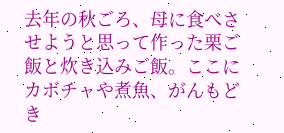去年の秋ごろ、母に食べさせようと思って作った栗ご飯と炊き込みご飯。ここにカボチャや煮魚、がんもどき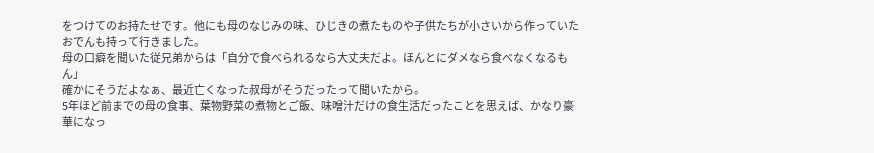をつけてのお持たせです。他にも母のなじみの味、ひじきの煮たものや子供たちが小さいから作っていたおでんも持って行きました。
母の口癖を聞いた従兄弟からは「自分で食べられるなら大丈夫だよ。ほんとにダメなら食べなくなるもん」
確かにそうだよなぁ、最近亡くなった叔母がそうだったって聞いたから。
5年ほど前までの母の食事、葉物野菜の煮物とご飯、味噌汁だけの食生活だったことを思えば、かなり豪華になっ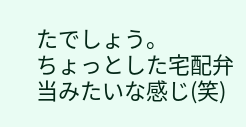たでしょう。
ちょっとした宅配弁当みたいな感じ(笑)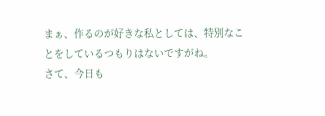まぁ、作るのが好きな私としては、特別なことをしているつもりはないですがね。
さて、今日も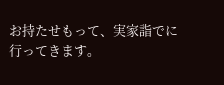お持たせもって、実家詣でに行ってきます。